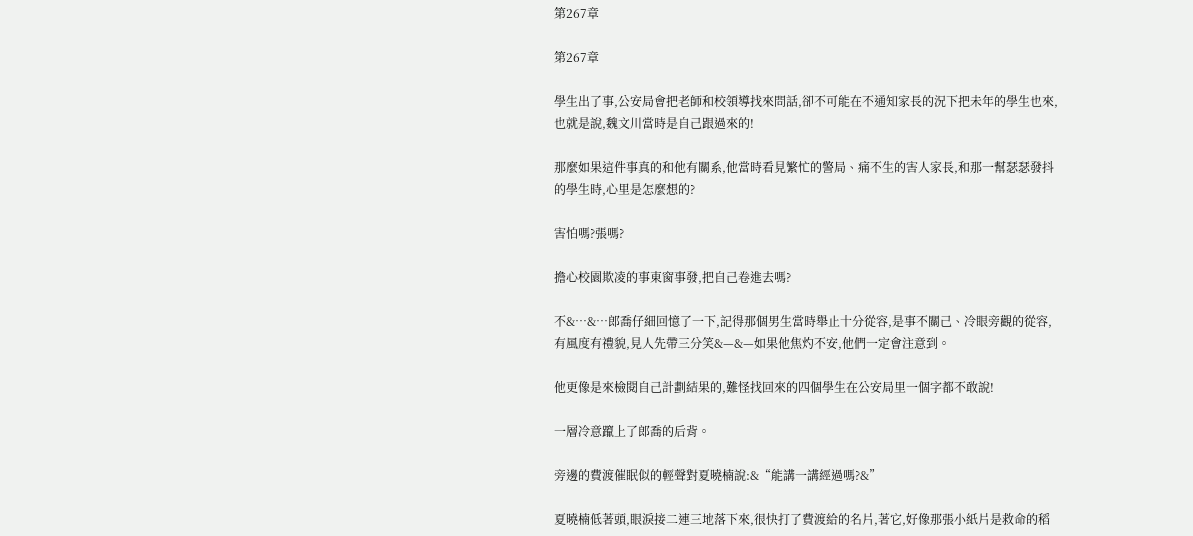第267章

第267章

學生出了事,公安局會把老師和校領導找來問話,卻不可能在不通知家長的況下把未年的學生也來,也就是說,魏文川當時是自己跟過來的!

那麼如果這件事真的和他有關系,他當時看見繁忙的警局、痛不生的害人家長,和那一幫瑟瑟發抖的學生時,心里是怎麼想的?

害怕嗎?張嗎?

擔心校園欺凌的事東窗事發,把自己卷進去嗎?

不&…&…郎喬仔細回憶了一下,記得那個男生當時舉止十分從容,是事不關己、冷眼旁觀的從容,有風度有禮貌,見人先帶三分笑&—&—如果他焦灼不安,他們一定會注意到。

他更像是來檢閱自己計劃結果的,難怪找回來的四個學生在公安局里一個字都不敢說!

一層冷意躥上了郎喬的后背。

旁邊的費渡催眠似的輕聲對夏曉楠說:&“能講一講經過嗎?&”

夏曉楠低著頭,眼淚接二連三地落下來,很快打了費渡給的名片,著它,好像那張小紙片是救命的稻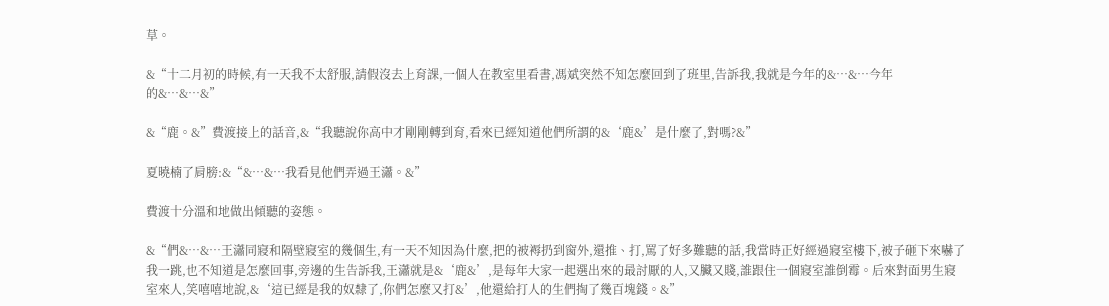草。

&“十二月初的時候,有一天我不太舒服,請假沒去上育課,一個人在教室里看書,馮斌突然不知怎麼回到了班里,告訴我,我就是今年的&…&…今年的&…&…&”

&“鹿。&”費渡接上的話音,&“我聽說你高中才剛剛轉到育,看來已經知道他們所謂的&‘鹿&’是什麼了,對嗎?&”

夏曉楠了肩膀:&“&…&…我看見他們弄過王瀟。&”

費渡十分溫和地做出傾聽的姿態。

&“們&…&…王瀟同寢和隔壁寢室的幾個生,有一天不知因為什麼,把的被褥扔到窗外,還推、打,罵了好多難聽的話,我當時正好經過寢室樓下,被子砸下來嚇了我一跳,也不知道是怎麼回事,旁邊的生告訴我,王瀟就是&‘鹿&’,是每年大家一起選出來的最討厭的人,又臟又賤,誰跟住一個寢室誰倒霉。后來對面男生寢室來人,笑嘻嘻地說,&‘這已經是我的奴隸了,你們怎麼又打&’,他還給打人的生們掏了幾百塊錢。&”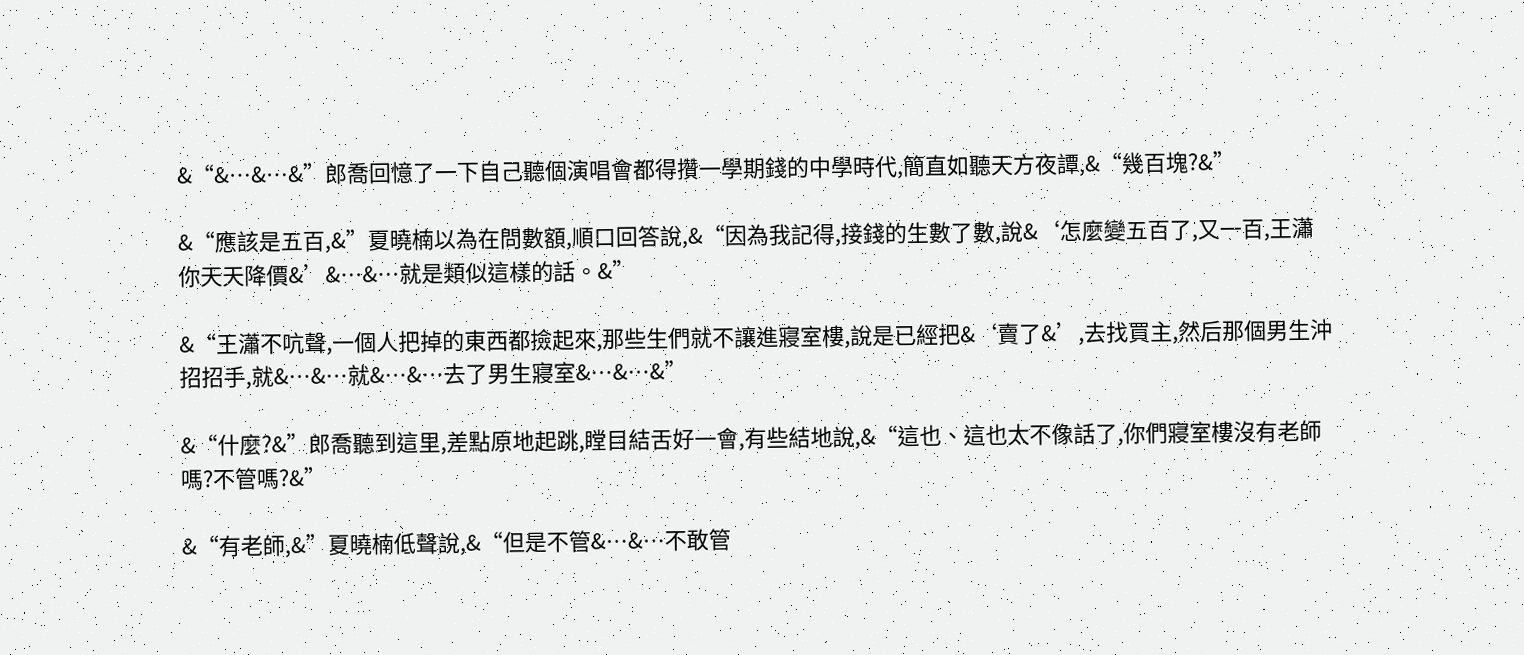&“&…&…&”郎喬回憶了一下自己聽個演唱會都得攢一學期錢的中學時代,簡直如聽天方夜譚,&“幾百塊?&”

&“應該是五百,&”夏曉楠以為在問數額,順口回答說,&“因為我記得,接錢的生數了數,說&‘怎麼變五百了,又一百,王瀟你天天降價&’&…&…就是類似這樣的話。&”

&“王瀟不吭聲,一個人把掉的東西都撿起來,那些生們就不讓進寢室樓,說是已經把&‘賣了&’,去找買主,然后那個男生沖招招手,就&…&…就&…&…去了男生寢室&…&…&”

&“什麼?&”郎喬聽到這里,差點原地起跳,瞠目結舌好一會,有些結地說,&“這也、這也太不像話了,你們寢室樓沒有老師嗎?不管嗎?&”

&“有老師,&”夏曉楠低聲說,&“但是不管&…&…不敢管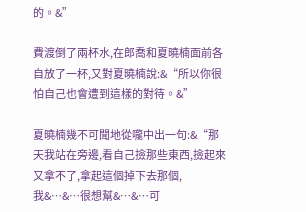的。&”

費渡倒了兩杯水,在郎喬和夏曉楠面前各自放了一杯,又對夏曉楠說:&“所以你很怕自己也會遭到這樣的對待。&”

夏曉楠幾不可聞地從嚨中出一句:&“那天我站在旁邊,看自己撿那些東西,撿起來又拿不了,拿起這個掉下去那個,我&…&…很想幫&…&…可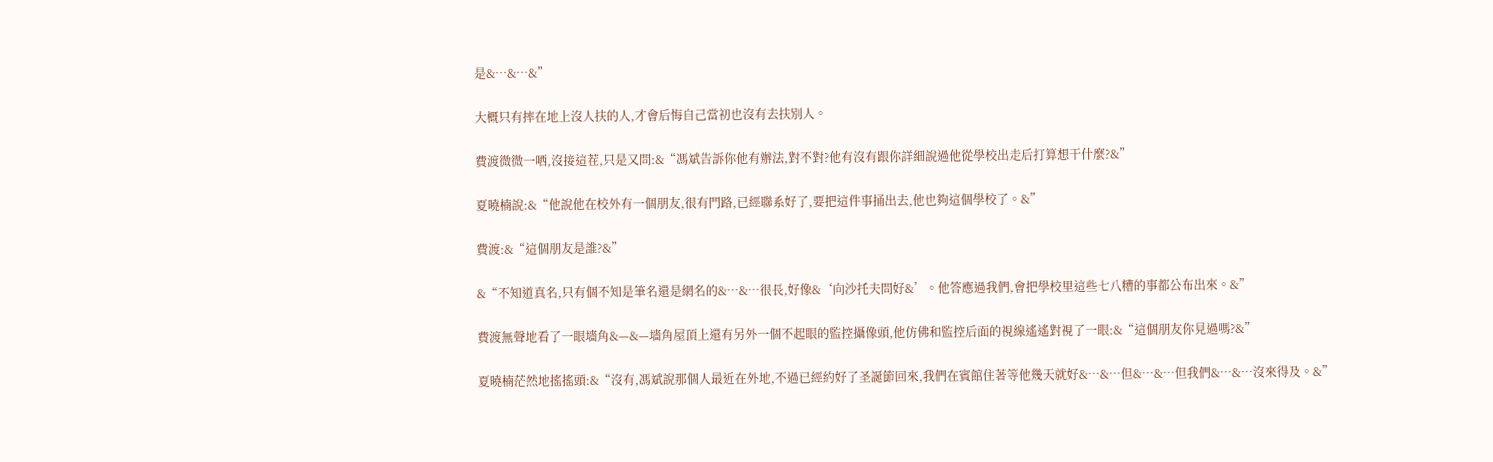是&…&…&”

大概只有摔在地上沒人扶的人,才會后悔自己當初也沒有去扶別人。

費渡微微一哂,沒接這茬,只是又問:&“馮斌告訴你他有辦法,對不對?他有沒有跟你詳細說過他從學校出走后打算想干什麼?&”

夏曉楠說:&“他說他在校外有一個朋友,很有門路,已經聯系好了,要把這件事捅出去,他也夠這個學校了。&”

費渡:&“這個朋友是誰?&”

&“不知道真名,只有個不知是筆名還是網名的&…&…很長,好像&‘向沙托夫問好&’。他答應過我們,會把學校里這些七八糟的事都公布出來。&”

費渡無聲地看了一眼墻角&—&—墻角屋頂上還有另外一個不起眼的監控攝像頭,他仿佛和監控后面的視線遙遙對視了一眼:&“這個朋友你見過嗎?&”

夏曉楠茫然地搖搖頭:&“沒有,馮斌說那個人最近在外地,不過已經約好了圣誕節回來,我們在賓館住著等他幾天就好&…&…但&…&…但我們&…&…沒來得及。&”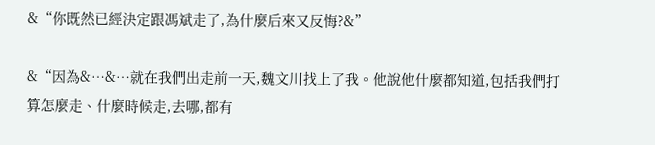&“你既然已經決定跟馮斌走了,為什麼后來又反悔?&”

&“因為&…&…就在我們出走前一天,魏文川找上了我。他說他什麼都知道,包括我們打算怎麼走、什麼時候走,去哪,都有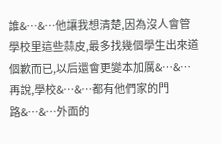誰&…&…他讓我想清楚,因為沒人會管學校里這些蒜皮,最多找幾個學生出來道個歉而已,以后還會更變本加厲&…&…再說,學校&…&…都有他們家的門路&…&…外面的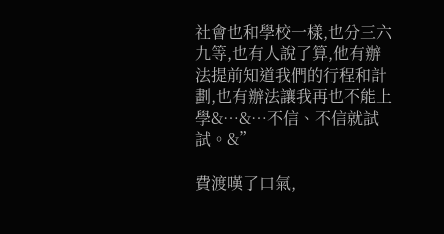社會也和學校一樣,也分三六九等,也有人說了算,他有辦法提前知道我們的行程和計劃,也有辦法讓我再也不能上學&…&…不信、不信就試試。&”

費渡嘆了口氣,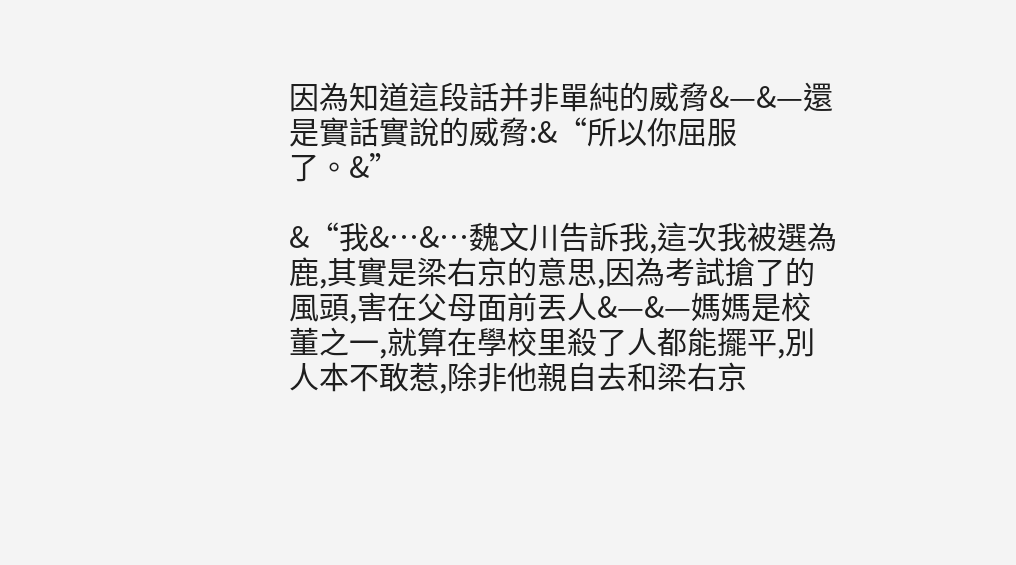因為知道這段話并非單純的威脅&—&—還是實話實說的威脅:&“所以你屈服了。&”

&“我&…&…魏文川告訴我,這次我被選為鹿,其實是梁右京的意思,因為考試搶了的風頭,害在父母面前丟人&—&—媽媽是校董之一,就算在學校里殺了人都能擺平,別人本不敢惹,除非他親自去和梁右京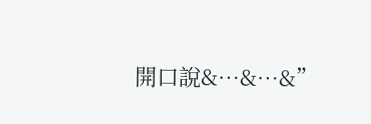開口說&…&…&”